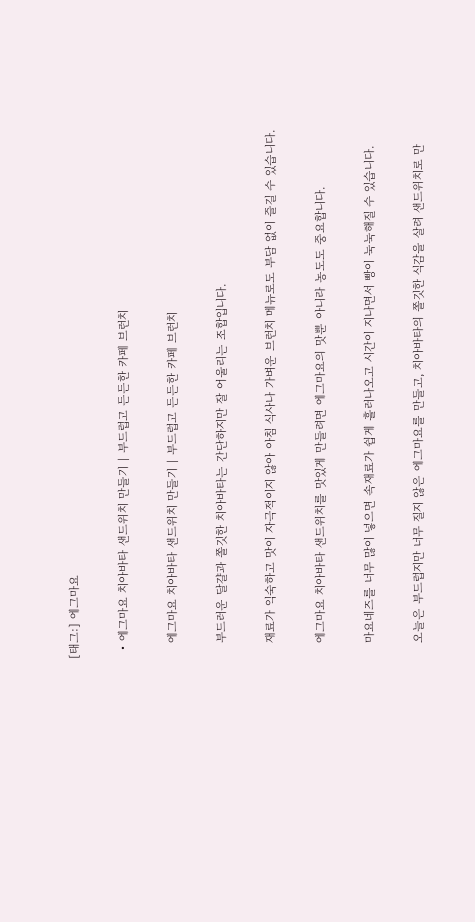[태그:] 에그마요

  • 에그마요 치아바타 샌드위치 만들기 | 부드럽고 든든한 카페 브런치

    에그마요 치아바타 샌드위치 만들기 | 부드럽고 든든한 카페 브런치

    부드러운 달걀과 쫄깃한 치아바타는 간단하지만 잘 어울리는 조합입니다.

    재료가 익숙하고 맛이 자극적이지 않아 아침 식사나 가벼운 브런치 메뉴로도 부담 없이 즐길 수 있습니다.

    에그마요 치아바타 샌드위치를 맛있게 만들려면 에그마요의 맛뿐 아니라 농도도 중요합니다.

    마요네즈를 너무 많이 넣으면 속재료가 쉽게 흘러나오고 시간이 지나면서 빵이 눅눅해질 수 있습니다.

    오늘은 부드럽지만 너무 질지 않은 에그마요를 만들고, 치아바타의 쫄깃한 식감을 살려 샌드위치로 만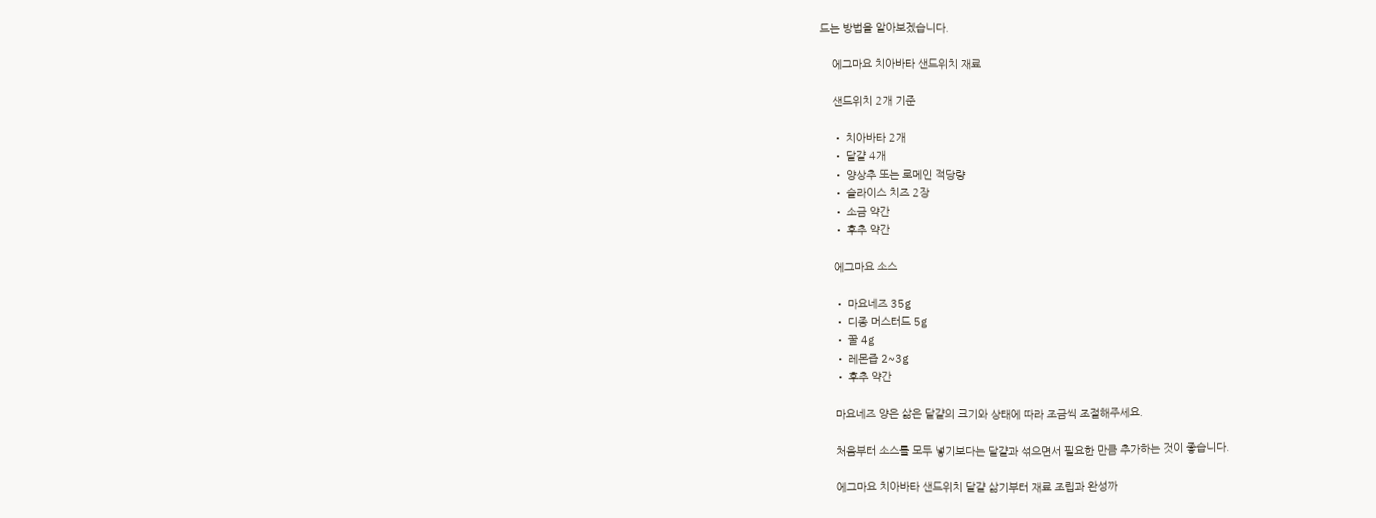드는 방법을 알아보겠습니다.

    에그마요 치아바타 샌드위치 재료

    샌드위치 2개 기준

    • 치아바타 2개
    • 달걀 4개
    • 양상추 또는 로메인 적당량
    • 슬라이스 치즈 2장
    • 소금 약간
    • 후추 약간

    에그마요 소스

    • 마요네즈 35g
    • 디종 머스터드 5g
    • 꿀 4g
    • 레몬즙 2~3g
    • 후추 약간

    마요네즈 양은 삶은 달걀의 크기와 상태에 따라 조금씩 조절해주세요.

    처음부터 소스를 모두 넣기보다는 달걀과 섞으면서 필요한 만큼 추가하는 것이 좋습니다.

    에그마요 치아바타 샌드위치 달걀 삶기부터 재료 조립과 완성까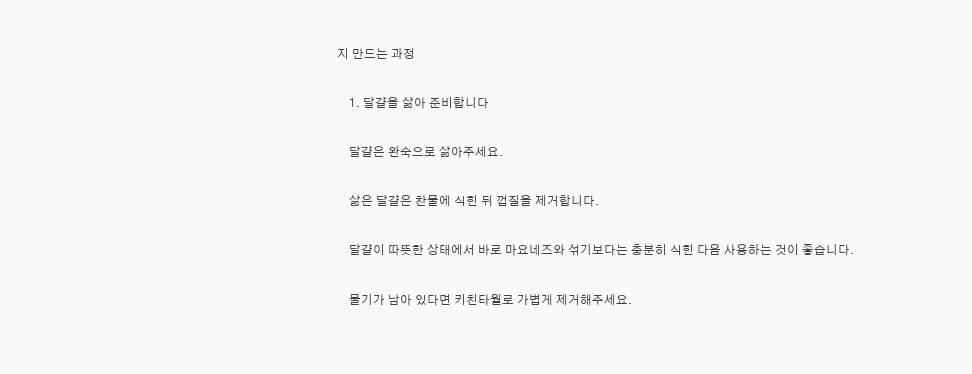지 만드는 과정

    1. 달걀을 삶아 준비합니다

    달걀은 완숙으로 삶아주세요.

    삶은 달걀은 찬물에 식힌 뒤 껍질을 제거합니다.

    달걀이 따뜻한 상태에서 바로 마요네즈와 섞기보다는 충분히 식힌 다음 사용하는 것이 좋습니다.

    물기가 남아 있다면 키친타월로 가볍게 제거해주세요.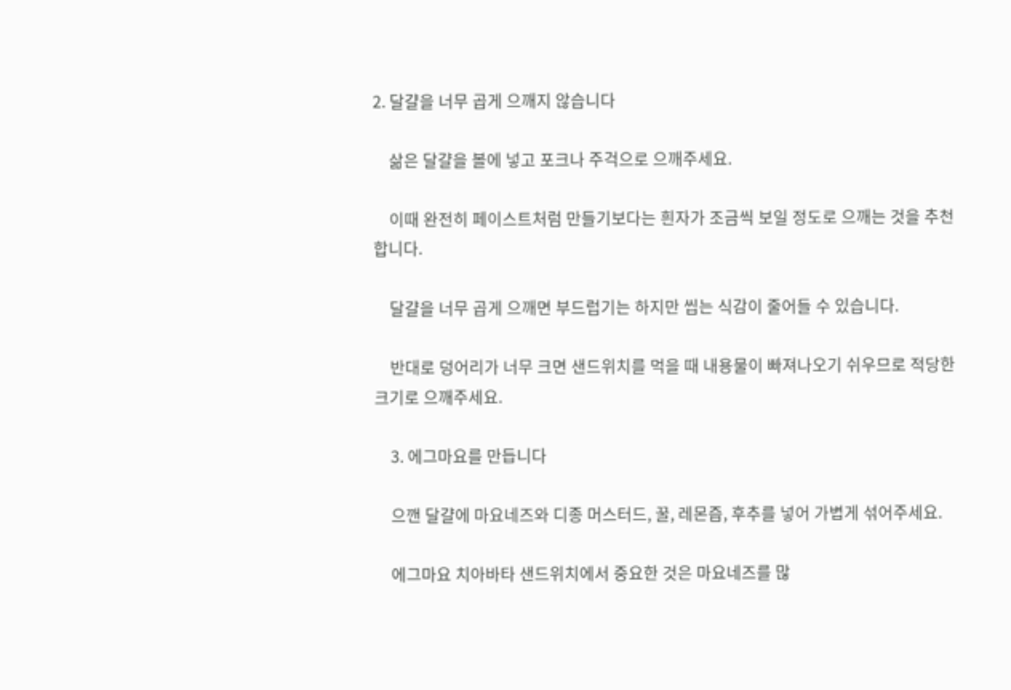2. 달걀을 너무 곱게 으깨지 않습니다

    삶은 달걀을 볼에 넣고 포크나 주걱으로 으깨주세요.

    이때 완전히 페이스트처럼 만들기보다는 흰자가 조금씩 보일 정도로 으깨는 것을 추천합니다.

    달걀을 너무 곱게 으깨면 부드럽기는 하지만 씹는 식감이 줄어들 수 있습니다.

    반대로 덩어리가 너무 크면 샌드위치를 먹을 때 내용물이 빠져나오기 쉬우므로 적당한 크기로 으깨주세요.

    3. 에그마요를 만듭니다

    으깬 달걀에 마요네즈와 디종 머스터드, 꿀, 레몬즙, 후추를 넣어 가볍게 섞어주세요.

    에그마요 치아바타 샌드위치에서 중요한 것은 마요네즈를 많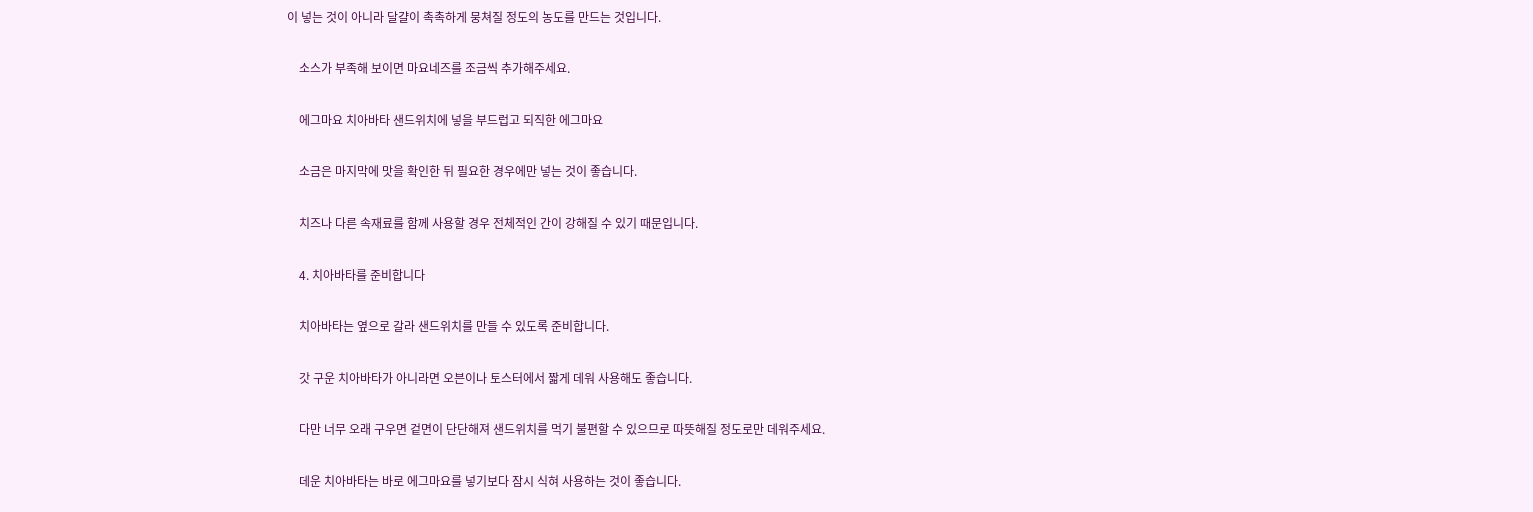이 넣는 것이 아니라 달걀이 촉촉하게 뭉쳐질 정도의 농도를 만드는 것입니다.

    소스가 부족해 보이면 마요네즈를 조금씩 추가해주세요.

    에그마요 치아바타 샌드위치에 넣을 부드럽고 되직한 에그마요

    소금은 마지막에 맛을 확인한 뒤 필요한 경우에만 넣는 것이 좋습니다.

    치즈나 다른 속재료를 함께 사용할 경우 전체적인 간이 강해질 수 있기 때문입니다.

    4. 치아바타를 준비합니다

    치아바타는 옆으로 갈라 샌드위치를 만들 수 있도록 준비합니다.

    갓 구운 치아바타가 아니라면 오븐이나 토스터에서 짧게 데워 사용해도 좋습니다.

    다만 너무 오래 구우면 겉면이 단단해져 샌드위치를 먹기 불편할 수 있으므로 따뜻해질 정도로만 데워주세요.

    데운 치아바타는 바로 에그마요를 넣기보다 잠시 식혀 사용하는 것이 좋습니다.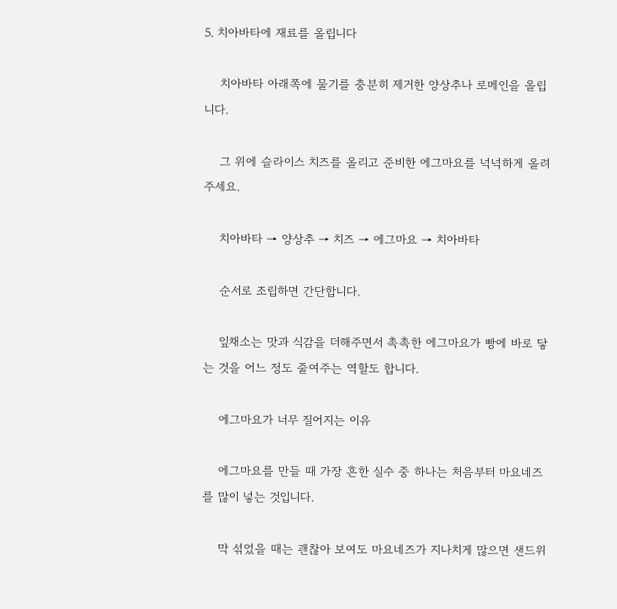5. 치아바타에 재료를 올립니다

    치아바타 아래쪽에 물기를 충분히 제거한 양상추나 로메인을 올립니다.

    그 위에 슬라이스 치즈를 올리고 준비한 에그마요를 넉넉하게 올려주세요.

    치아바타 → 양상추 → 치즈 → 에그마요 → 치아바타

    순서로 조립하면 간단합니다.

    잎채소는 맛과 식감을 더해주면서 촉촉한 에그마요가 빵에 바로 닿는 것을 어느 정도 줄여주는 역할도 합니다.

    에그마요가 너무 질어지는 이유

    에그마요를 만들 때 가장 흔한 실수 중 하나는 처음부터 마요네즈를 많이 넣는 것입니다.

    막 섞었을 때는 괜찮아 보여도 마요네즈가 지나치게 많으면 샌드위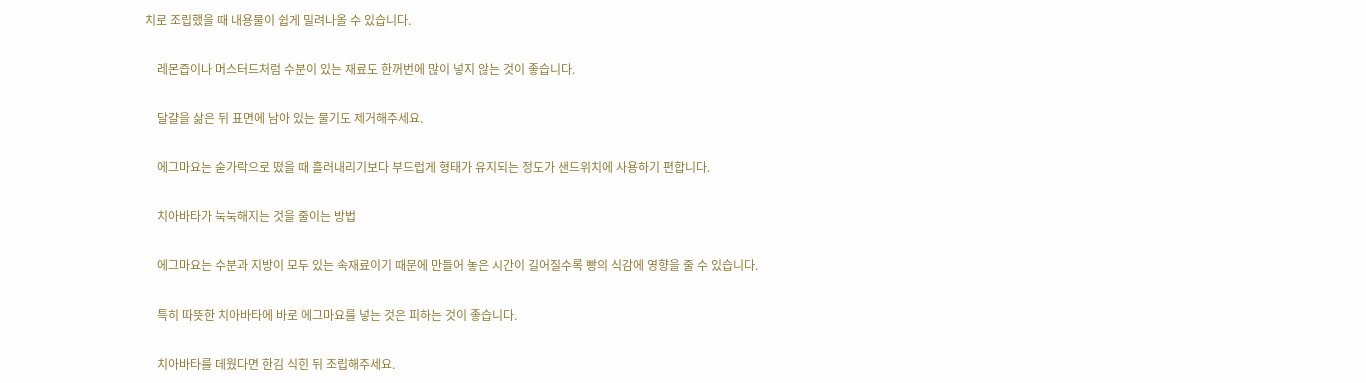치로 조립했을 때 내용물이 쉽게 밀려나올 수 있습니다.

    레몬즙이나 머스터드처럼 수분이 있는 재료도 한꺼번에 많이 넣지 않는 것이 좋습니다.

    달걀을 삶은 뒤 표면에 남아 있는 물기도 제거해주세요.

    에그마요는 숟가락으로 떴을 때 흘러내리기보다 부드럽게 형태가 유지되는 정도가 샌드위치에 사용하기 편합니다.

    치아바타가 눅눅해지는 것을 줄이는 방법

    에그마요는 수분과 지방이 모두 있는 속재료이기 때문에 만들어 놓은 시간이 길어질수록 빵의 식감에 영향을 줄 수 있습니다.

    특히 따뜻한 치아바타에 바로 에그마요를 넣는 것은 피하는 것이 좋습니다.

    치아바타를 데웠다면 한김 식힌 뒤 조립해주세요.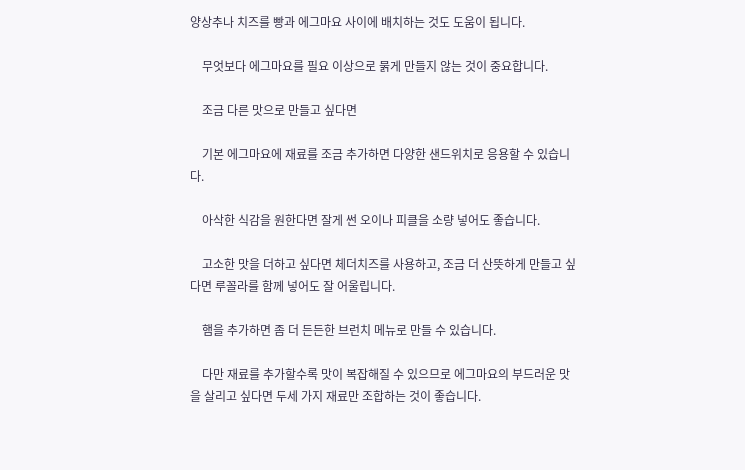양상추나 치즈를 빵과 에그마요 사이에 배치하는 것도 도움이 됩니다.

    무엇보다 에그마요를 필요 이상으로 묽게 만들지 않는 것이 중요합니다.

    조금 다른 맛으로 만들고 싶다면

    기본 에그마요에 재료를 조금 추가하면 다양한 샌드위치로 응용할 수 있습니다.

    아삭한 식감을 원한다면 잘게 썬 오이나 피클을 소량 넣어도 좋습니다.

    고소한 맛을 더하고 싶다면 체더치즈를 사용하고, 조금 더 산뜻하게 만들고 싶다면 루꼴라를 함께 넣어도 잘 어울립니다.

    햄을 추가하면 좀 더 든든한 브런치 메뉴로 만들 수 있습니다.

    다만 재료를 추가할수록 맛이 복잡해질 수 있으므로 에그마요의 부드러운 맛을 살리고 싶다면 두세 가지 재료만 조합하는 것이 좋습니다.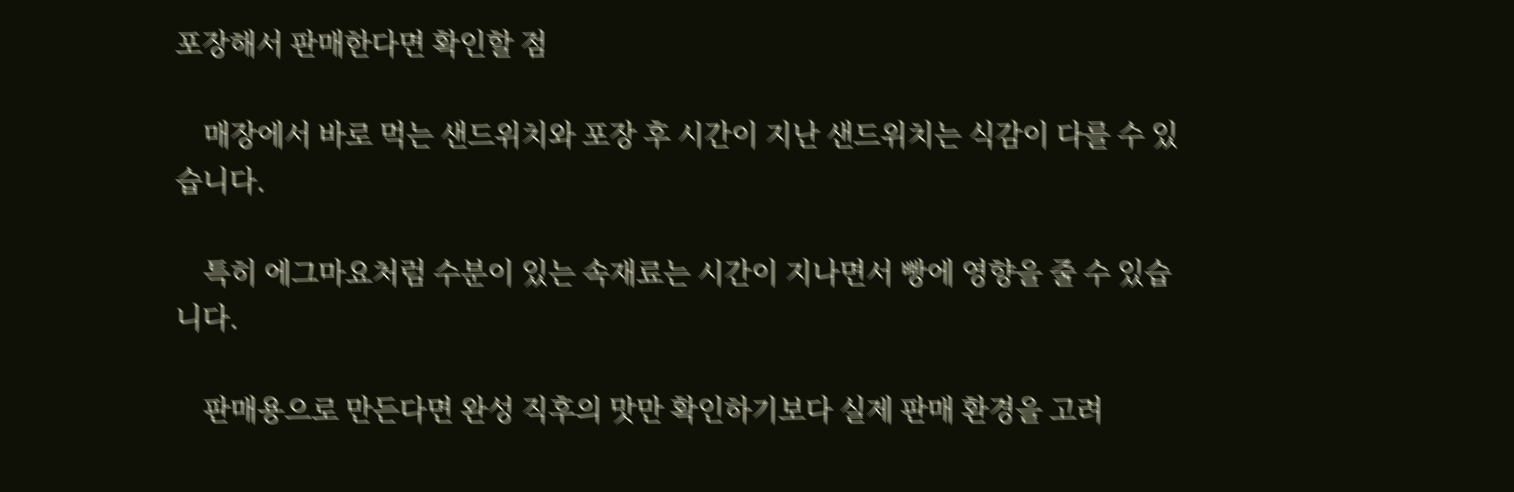포장해서 판매한다면 확인할 점

    매장에서 바로 먹는 샌드위치와 포장 후 시간이 지난 샌드위치는 식감이 다를 수 있습니다.

    특히 에그마요처럼 수분이 있는 속재료는 시간이 지나면서 빵에 영향을 줄 수 있습니다.

    판매용으로 만든다면 완성 직후의 맛만 확인하기보다 실제 판매 환경을 고려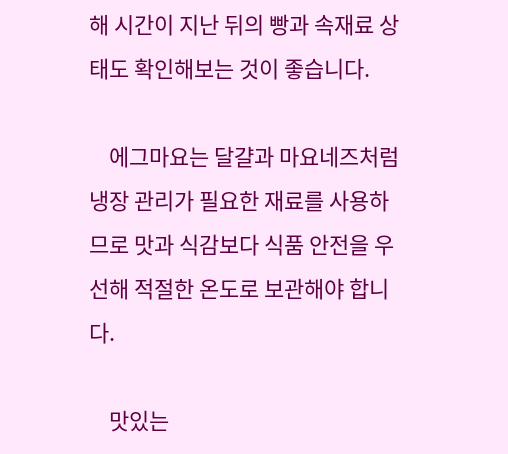해 시간이 지난 뒤의 빵과 속재료 상태도 확인해보는 것이 좋습니다.

    에그마요는 달걀과 마요네즈처럼 냉장 관리가 필요한 재료를 사용하므로 맛과 식감보다 식품 안전을 우선해 적절한 온도로 보관해야 합니다.

    맛있는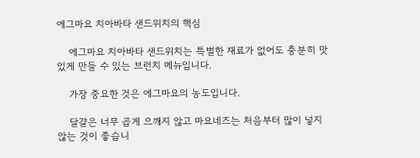에그마요 치아바타 샌드위치의 핵심

    에그마요 치아바타 샌드위치는 특별한 재료가 없어도 충분히 맛있게 만들 수 있는 브런치 메뉴입니다.

    가장 중요한 것은 에그마요의 농도입니다.

    달걀은 너무 곱게 으깨지 않고 마요네즈는 처음부터 많이 넣지 않는 것이 좋습니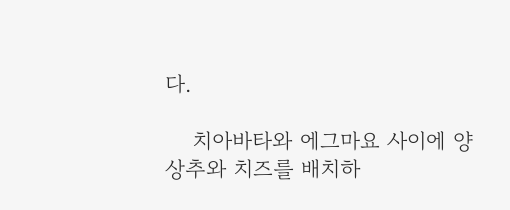다.

    치아바타와 에그마요 사이에 양상추와 치즈를 배치하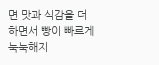면 맛과 식감을 더하면서 빵이 빠르게 눅눅해지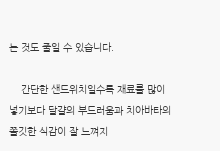는 것도 줄일 수 있습니다.

    간단한 샌드위치일수록 재료를 많이 넣기보다 달걀의 부드러움과 치아바타의 쫄깃한 식감이 잘 느껴지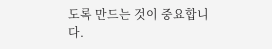도록 만드는 것이 중요합니다.